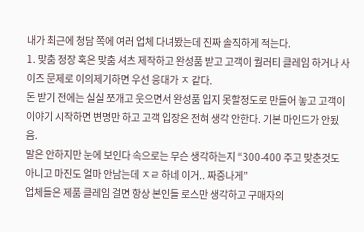내가 최근에 청담 쪽에 여러 업체 다녀봤는데 진짜 솔직하게 적는다.
1. 맞춤 정장 혹은 맞춤 셔츠 제작하고 완성품 받고 고객이 퀄러티 클레임 하거나 사이즈 문제로 이의제기하면 우선 응대가 ㅈ 같다.
돈 받기 전에는 실실 쪼개고 웃으면서 완성품 입지 못할정도로 만들어 놓고 고객이 이야기 시작하면 변명만 하고 고객 입장은 전혀 생각 안한다. 기본 마인드가 안됬음.
말은 안하지만 눈에 보인다 속으로는 무슨 생각하는지 “300-400 주고 맞춘것도 아니고 마진도 얼마 안남는데 ㅈㄹ 하네 이거.. 짜증나게”
업체들은 제품 클레임 걸면 항상 본인들 로스만 생각하고 구매자의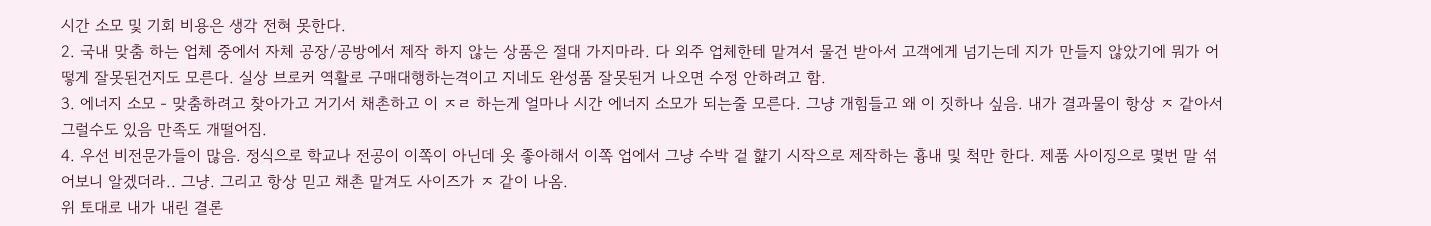시간 소모 및 기회 비용은 생각 전혀 못한다.
2. 국내 맞춤 하는 업체 중에서 자체 공장/공방에서 제작 하지 않는 상품은 절대 가지마라. 다 외주 업체한테 맡겨서 물건 받아서 고객에게 넘기는데 지가 만들지 않았기에 뭐가 어떻게 잘못된건지도 모른다. 실상 브로커 역활로 구매대행하는격이고 지네도 완성품 잘못된거 나오면 수정 안하려고 함.
3. 에너지 소모 - 맞춤하려고 찾아가고 거기서 채촌하고 이 ㅈㄹ 하는게 얼마나 시간 에너지 소모가 되는줄 모른다. 그냥 개힘들고 왜 이 짓하나 싶음. 내가 결과물이 항상 ㅈ 같아서 그럴수도 있음 만족도 개떨어짐.
4. 우선 비전문가들이 많음. 정식으로 학교나 전공이 이쪽이 아닌데 옷 좋아해서 이쪽 업에서 그냥 수박 겉 햝기 시작으로 제작하는 흉내 및 척만 한다. 제품 사이징으로 몇번 말 섞어보니 알겠더라.. 그냥. 그리고 항상 믿고 채촌 맡겨도 사이즈가 ㅈ 같이 나옴.
위 토대로 내가 내린 결론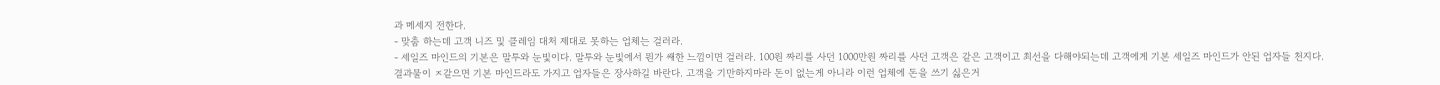과 메세지 전한다.
- 맞춤 하는데 고객 니즈 및 클레임 대처 제대로 못하는 업체는 걸러라.
- 세일즈 마인드의 기본은 말투와 눈빛이다. 말투와 눈빛에서 뭔가 쌔한 느낌이면 걸러라. 100원 짜리를 사던 1000만원 짜리를 사던 고객은 같은 고객이고 최선을 다해야되는데 고객에게 기본 세일즈 마인드가 안된 업자들 천지다.
결과물이 ㅈ같으면 기본 마인드라도 가지고 업자들은 장사하길 바란다. 고객을 기만하지마라 돈이 없는게 아니라 이런 업체에 돈을 쓰기 싫은거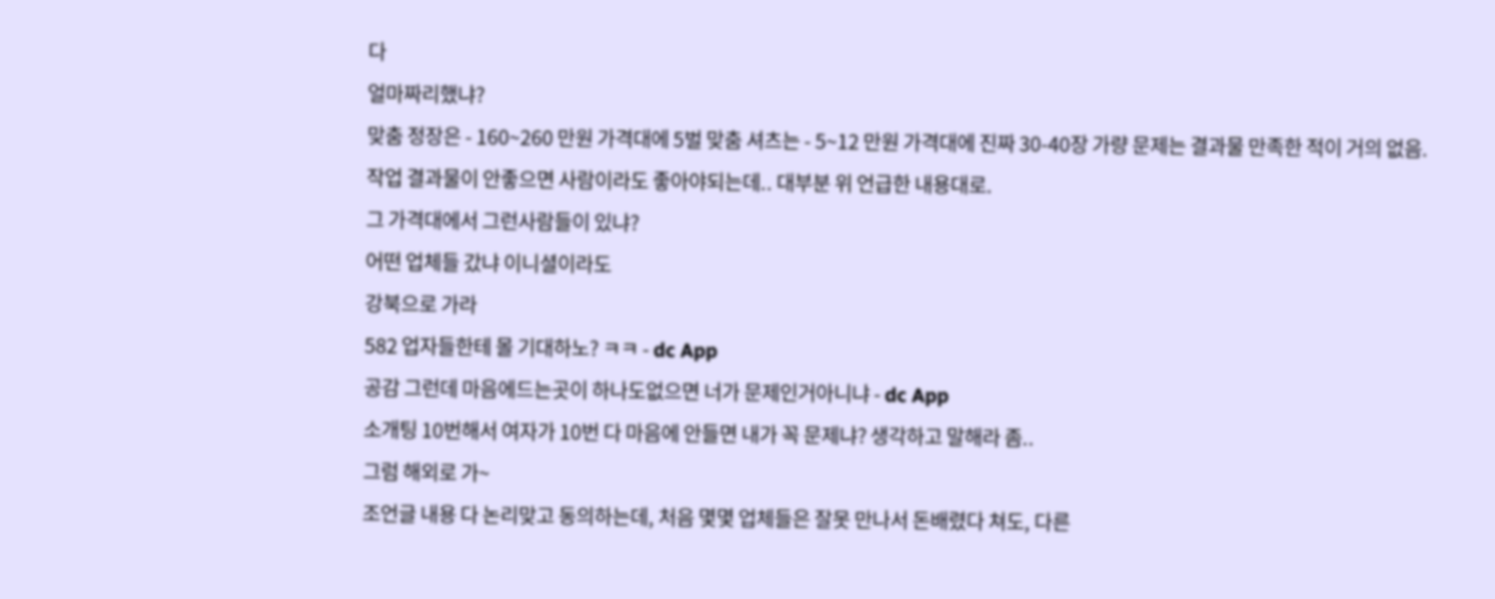다
얼마짜리했냐?
맞춤 정장은 - 160~260 만원 가격대에 5벌 맞춤 셔츠는 - 5~12 만원 가격대에 진짜 30-40장 가량 문제는 결과물 만족한 적이 거의 없음. 작업 결과물이 안좋으면 사람이라도 좋아야되는데.. 대부분 위 언급한 내용대로.
그 가격대에서 그런사람들이 있냐?
어떤 업체들 갔냐 이니셜이라도
강북으로 가라
582 업자들한테 몰 기대하노? ㅋㅋ - dc App
공감 그런데 마음에드는곳이 하나도없으면 너가 문제인거아니냐 - dc App
소개팅 10번해서 여자가 10번 다 마음에 안들면 내가 꼭 문제냐? 생각하고 말해라 좀..
그럼 해외로 가~
조언글 내용 다 논리맞고 동의하는데, 처음 몇몇 업체들은 잘못 만나서 돈배렸다 쳐도, 다른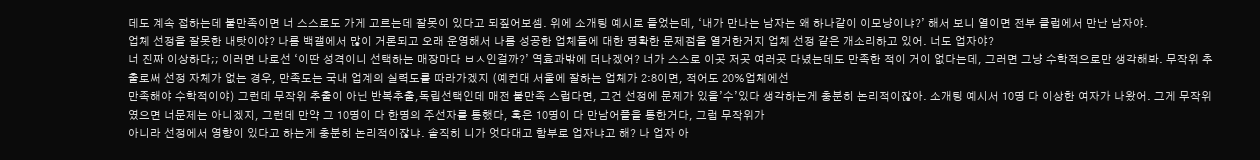데도 계속 접하는데 불만족이면 너 스스로도 가게 고르는데 잘못이 있다고 되짚어보셈. 위에 소개팅 예시로 들었는데, ‘내가 만나는 남자는 왜 하나같이 이모냥이냐?’ 해서 보니 열이면 전부 클럽에서 만난 남자야.
업체 선정을 잘못한 내탓이야? 나름 백갤에서 많이 거론되고 오래 운영해서 나름 성공한 업체들에 대한 명확한 문제점을 열거한거지 업체 선정 같은 개소리하고 있어. 너도 업자야?
너 진짜 이상하다;; 이러면 나로선 ‘이딴 성격이니 선택하는 매장마다 ㅂㅅ인걸까?’ 역효과밖에 더나겠어? 너가 스스로 이곳 저곳 여러곳 다녔는데도 만족한 적이 거이 없다는데, 그러면 그냥 수학적으로만 생각해봐. 무작위 추출로써 선정 자체가 없는 경우, 만족도는 국내 업계의 실력도를 따라가겠지 (예컨대 서울에 잘하는 업체가 2:8이면, 적어도 20%업체에선
만족해야 수학적이야) 그런데 무작위 추출이 아닌 반복추출,독립선택인데 매전 불만족 스럽다면, 그건 선정에 문제가 있을’수’있다 생각하는게 충분히 논리적이잖아. 소개팅 예시서 10명 다 이상한 여자가 나왔어. 그게 무작위 였으면 너문제는 아니겠지, 그런데 만약 그 10명이 다 한명의 주선자를 통했다, 혹은 10명이 다 만남어플을 통한거다, 그럼 무작위가
아니라 선정에서 영향이 있다고 하는게 충분히 논리적이잖냐. 솔직히 니가 엇다대고 함부로 업자냐고 해? 나 업자 아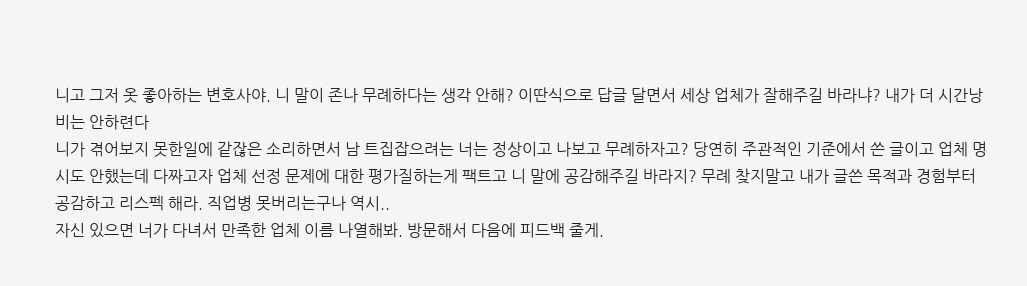니고 그저 옷 좋아하는 변호사야. 니 말이 존나 무례하다는 생각 안해? 이딴식으로 답글 달면서 세상 업체가 잘해주길 바라냐? 내가 더 시간낭비는 안하련다
니가 겪어보지 못한일에 같잖은 소리하면서 남 트집잡으려는 너는 정상이고 나보고 무례하자고? 당연히 주관적인 기준에서 쓴 글이고 업체 명시도 안했는데 다짜고자 업체 선정 문제에 대한 평가질하는게 팩트고 니 말에 공감해주길 바라지? 무례 찾지말고 내가 글쓴 목적과 경험부터 공감하고 리스펙 해라. 직업병 못버리는구나 역시..
자신 있으면 너가 다녀서 만족한 업체 이름 나열해봐. 방문해서 다음에 피드백 줄게.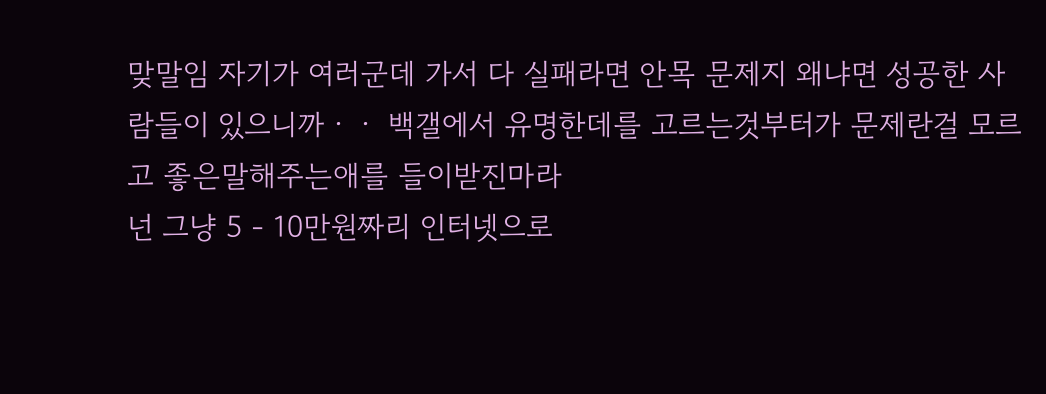맞말임 자기가 여러군데 가서 다 실패라면 안목 문제지 왜냐면 성공한 사람들이 있으니까ㆍㆍ 백갤에서 유명한데를 고르는것부터가 문제란걸 모르고 좋은말해주는애를 들이받진마라
넌 그냥 5 - 10만원짜리 인터넷으로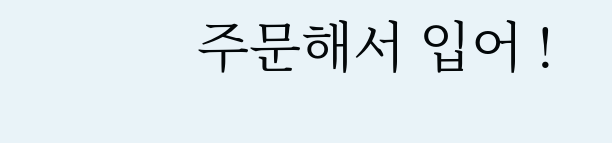주문해서 입어 !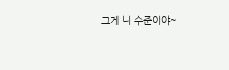그게 니 수준이야~